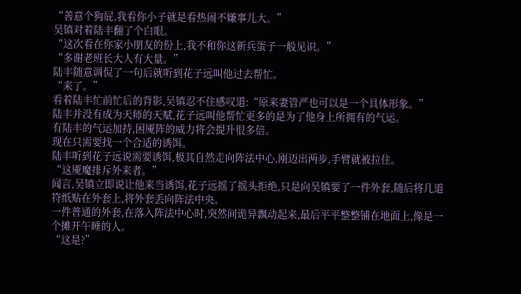“善意个狗屁,我看你小子就是看热闹不嫌事儿大。”
吴镇对着陆丰翻了个白眼。
“这次看在你家小朋友的份上,我不和你这新兵蛋子一般见识。”
“多谢老班长大人有大量。”
陆丰随意调侃了一句后就听到花子远叫他过去帮忙。
“来了。”
看着陆丰忙前忙后的背影,吴镇忍不住感叹道:“原来妻管严也可以是一个具体形象。”
陆丰并没有成为天师的天赋,花子远叫他帮忙更多的是为了他身上所拥有的气运。
有陆丰的气运加持,困魇阵的威力将会提升很多倍。
现在只需要找一个合适的诱饵。
陆丰听到花子远说需要诱饵,极其自然走向阵法中心,刚迈出两步,手臂就被拉住。
“这魇魔排斥外来者。”
闻言,吴镇立即说让他来当诱饵,花子远摇了摇头拒绝,只是向吴镇要了一件外套,随后将几道符纸贴在外套上,将外套丢向阵法中央。
一件普通的外套,在落入阵法中心时,突然间诡异飘动起来,最后平平整整铺在地面上,像是一个摊开午睡的人。
“这是?”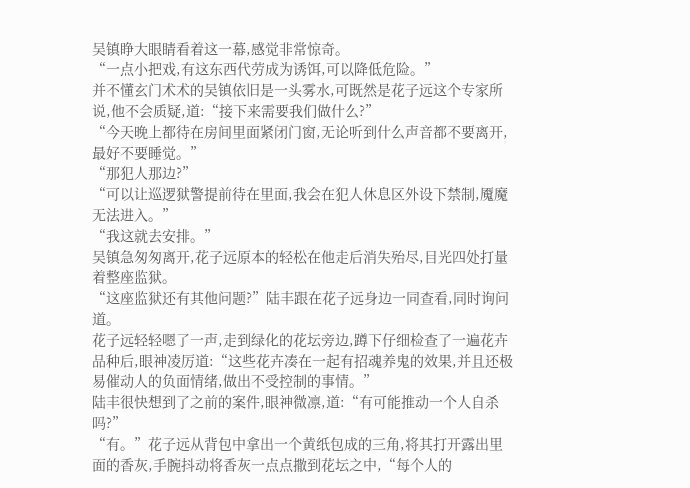吴镇睁大眼睛看着这一幕,感觉非常惊奇。
“一点小把戏,有这东西代劳成为诱饵,可以降低危险。”
并不懂玄门术术的吴镇依旧是一头雾水,可既然是花子远这个专家所说,他不会质疑,道:“接下来需要我们做什么?”
“今天晚上都待在房间里面紧闭门窗,无论听到什么声音都不要离开,最好不要睡觉。”
“那犯人那边?”
“可以让巡逻狱警提前待在里面,我会在犯人休息区外设下禁制,魇魔无法进入。”
“我这就去安排。”
吴镇急匆匆离开,花子远原本的轻松在他走后消失殆尽,目光四处打量着整座监狱。
“这座监狱还有其他问题?”陆丰跟在花子远身边一同查看,同时询问道。
花子远轻轻嗯了一声,走到绿化的花坛旁边,蹲下仔细检查了一遍花卉品种后,眼神凌厉道:“这些花卉凑在一起有招魂养鬼的效果,并且还极易催动人的负面情绪,做出不受控制的事情。”
陆丰很快想到了之前的案件,眼神微凛,道:“有可能推动一个人自杀吗?”
“有。”花子远从背包中拿出一个黄纸包成的三角,将其打开露出里面的香灰,手腕抖动将香灰一点点撒到花坛之中,“每个人的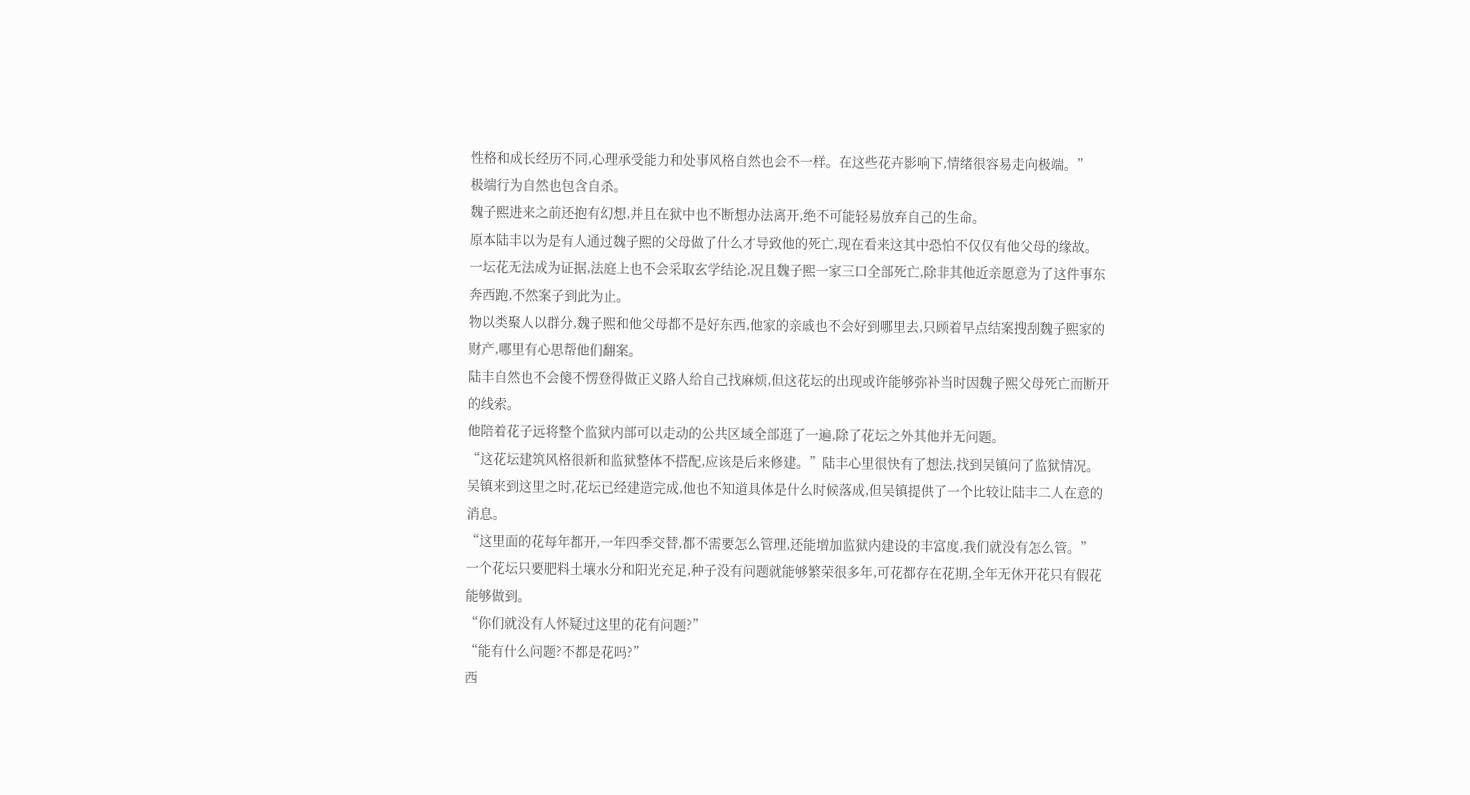性格和成长经历不同,心理承受能力和处事风格自然也会不一样。在这些花卉影响下,情绪很容易走向极端。”
极端行为自然也包含自杀。
魏子熙进来之前还抱有幻想,并且在狱中也不断想办法离开,绝不可能轻易放弃自己的生命。
原本陆丰以为是有人通过魏子熙的父母做了什么才导致他的死亡,现在看来这其中恐怕不仅仅有他父母的缘故。
一坛花无法成为证据,法庭上也不会采取玄学结论,况且魏子熙一家三口全部死亡,除非其他近亲愿意为了这件事东奔西跑,不然案子到此为止。
物以类聚人以群分,魏子熙和他父母都不是好东西,他家的亲戚也不会好到哪里去,只顾着早点结案搜刮魏子熙家的财产,哪里有心思帮他们翻案。
陆丰自然也不会傻不愣登得做正义路人给自己找麻烦,但这花坛的出现或许能够弥补当时因魏子熙父母死亡而断开的线索。
他陪着花子远将整个监狱内部可以走动的公共区域全部逛了一遍,除了花坛之外其他并无问题。
“这花坛建筑风格很新和监狱整体不搭配,应该是后来修建。”陆丰心里很快有了想法,找到吴镇问了监狱情况。
吴镇来到这里之时,花坛已经建造完成,他也不知道具体是什么时候落成,但吴镇提供了一个比较让陆丰二人在意的消息。
“这里面的花每年都开,一年四季交替,都不需要怎么管理,还能增加监狱内建设的丰富度,我们就没有怎么管。”
一个花坛只要肥料土壤水分和阳光充足,种子没有问题就能够繁荣很多年,可花都存在花期,全年无休开花只有假花能够做到。
“你们就没有人怀疑过这里的花有问题?”
“能有什么问题?不都是花吗?”
西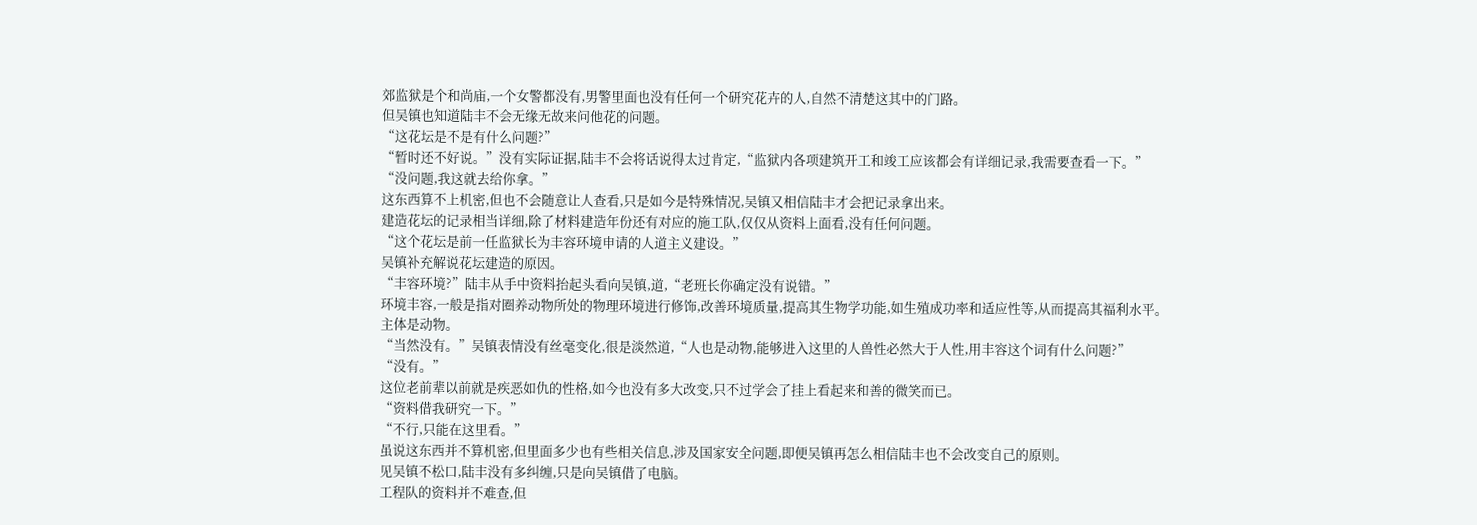郊监狱是个和尚庙,一个女警都没有,男警里面也没有任何一个研究花卉的人,自然不清楚这其中的门路。
但吴镇也知道陆丰不会无缘无故来问他花的问题。
“这花坛是不是有什么问题?”
“暂时还不好说。”没有实际证据,陆丰不会将话说得太过肯定,“监狱内各项建筑开工和竣工应该都会有详细记录,我需要查看一下。”
“没问题,我这就去给你拿。”
这东西算不上机密,但也不会随意让人查看,只是如今是特殊情况,吴镇又相信陆丰才会把记录拿出来。
建造花坛的记录相当详细,除了材料建造年份还有对应的施工队,仅仅从资料上面看,没有任何问题。
“这个花坛是前一任监狱长为丰容环境申请的人道主义建设。”
吴镇补充解说花坛建造的原因。
“丰容环境?”陆丰从手中资料抬起头看向吴镇,道,“老班长你确定没有说错。”
环境丰容,一般是指对圈养动物所处的物理环境进行修饰,改善环境质量,提高其生物学功能,如生殖成功率和适应性等,从而提高其福利水平。
主体是动物。
“当然没有。”吴镇表情没有丝毫变化,很是淡然道,“人也是动物,能够进入这里的人兽性必然大于人性,用丰容这个词有什么问题?”
“没有。”
这位老前辈以前就是疾恶如仇的性格,如今也没有多大改变,只不过学会了挂上看起来和善的微笑而已。
“资料借我研究一下。”
“不行,只能在这里看。”
虽说这东西并不算机密,但里面多少也有些相关信息,涉及国家安全问题,即便吴镇再怎么相信陆丰也不会改变自己的原则。
见吴镇不松口,陆丰没有多纠缠,只是向吴镇借了电脑。
工程队的资料并不难查,但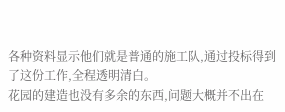各种资料显示他们就是普通的施工队,通过投标得到了这份工作,全程透明清白。
花园的建造也没有多余的东西,问题大概并不出在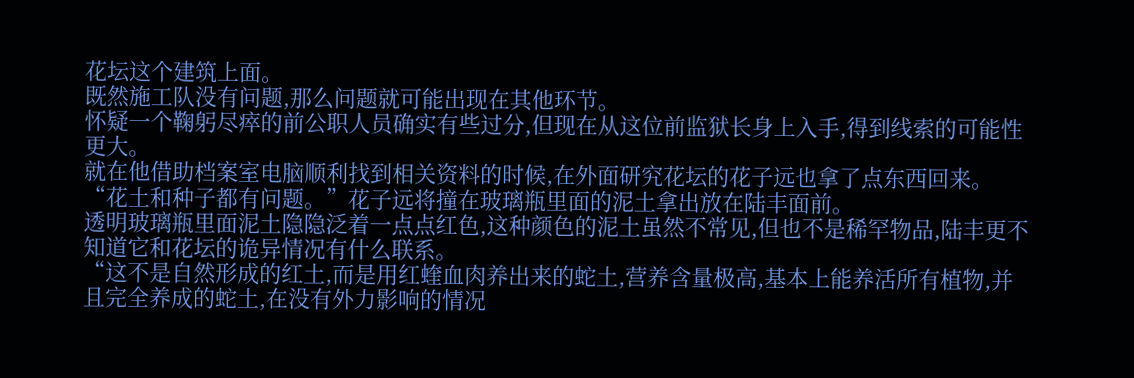花坛这个建筑上面。
既然施工队没有问题,那么问题就可能出现在其他环节。
怀疑一个鞠躬尽瘁的前公职人员确实有些过分,但现在从这位前监狱长身上入手,得到线索的可能性更大。
就在他借助档案室电脑顺利找到相关资料的时候,在外面研究花坛的花子远也拿了点东西回来。
“花土和种子都有问题。”花子远将撞在玻璃瓶里面的泥土拿出放在陆丰面前。
透明玻璃瓶里面泥土隐隐泛着一点点红色,这种颜色的泥土虽然不常见,但也不是稀罕物品,陆丰更不知道它和花坛的诡异情况有什么联系。
“这不是自然形成的红土,而是用红蝰血肉养出来的蛇土,营养含量极高,基本上能养活所有植物,并且完全养成的蛇土,在没有外力影响的情况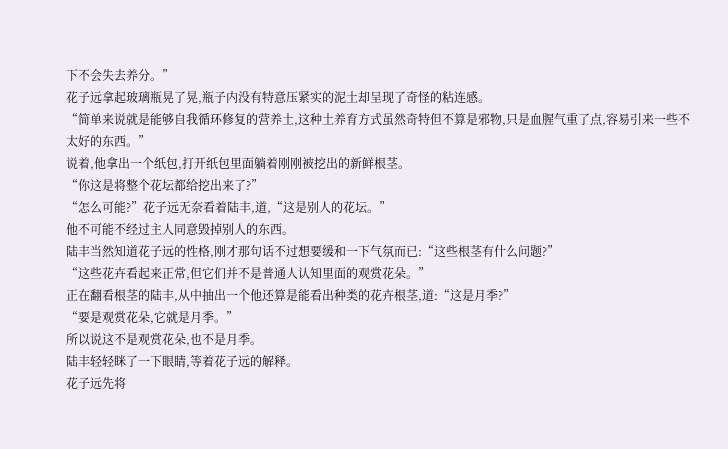下不会失去养分。”
花子远拿起玻璃瓶晃了晃,瓶子内没有特意压紧实的泥土却呈现了奇怪的粘连感。
“简单来说就是能够自我循环修复的营养土,这种土养育方式虽然奇特但不算是邪物,只是血腥气重了点,容易引来一些不太好的东西。”
说着,他拿出一个纸包,打开纸包里面躺着刚刚被挖出的新鲜根茎。
“你这是将整个花坛都给挖出来了?”
“怎么可能?”花子远无奈看着陆丰,道,“这是别人的花坛。”
他不可能不经过主人同意毁掉别人的东西。
陆丰当然知道花子远的性格,刚才那句话不过想要缓和一下气氛而已:“这些根茎有什么问题?”
“这些花卉看起来正常,但它们并不是普通人认知里面的观赏花朵。”
正在翻看根茎的陆丰,从中抽出一个他还算是能看出种类的花卉根茎,道:“这是月季?”
“要是观赏花朵,它就是月季。”
所以说这不是观赏花朵,也不是月季。
陆丰轻轻眯了一下眼睛,等着花子远的解释。
花子远先将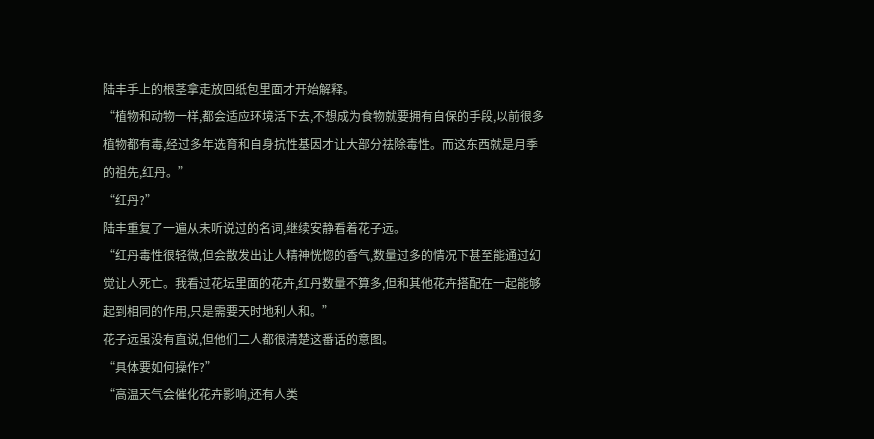陆丰手上的根茎拿走放回纸包里面才开始解释。
“植物和动物一样,都会适应环境活下去,不想成为食物就要拥有自保的手段,以前很多植物都有毒,经过多年选育和自身抗性基因才让大部分祛除毒性。而这东西就是月季的祖先,红丹。”
“红丹?”
陆丰重复了一遍从未听说过的名词,继续安静看着花子远。
“红丹毒性很轻微,但会散发出让人精神恍惚的香气,数量过多的情况下甚至能通过幻觉让人死亡。我看过花坛里面的花卉,红丹数量不算多,但和其他花卉搭配在一起能够起到相同的作用,只是需要天时地利人和。”
花子远虽没有直说,但他们二人都很清楚这番话的意图。
“具体要如何操作?”
“高温天气会催化花卉影响,还有人类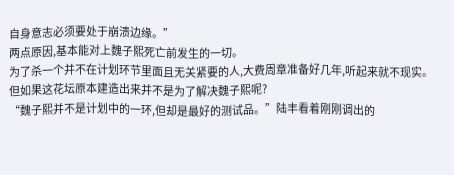自身意志必须要处于崩溃边缘。”
两点原因,基本能对上魏子熙死亡前发生的一切。
为了杀一个并不在计划环节里面且无关紧要的人,大费周章准备好几年,听起来就不现实。
但如果这花坛原本建造出来并不是为了解决魏子熙呢?
“魏子熙并不是计划中的一环,但却是最好的测试品。”陆丰看着刚刚调出的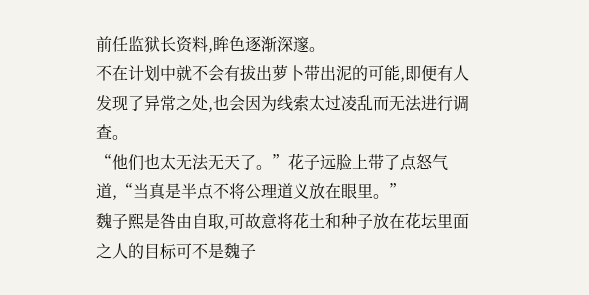前任监狱长资料,眸色逐渐深邃。
不在计划中就不会有拔出萝卜带出泥的可能,即便有人发现了异常之处,也会因为线索太过凌乱而无法进行调查。
“他们也太无法无天了。”花子远脸上带了点怒气道,“当真是半点不将公理道义放在眼里。”
魏子熙是咎由自取,可故意将花土和种子放在花坛里面之人的目标可不是魏子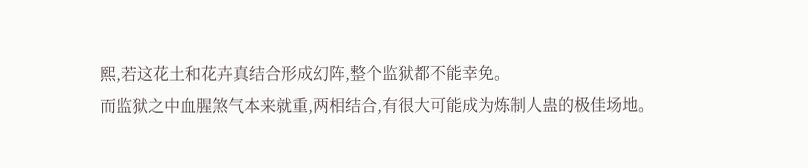熙,若这花土和花卉真结合形成幻阵,整个监狱都不能幸免。
而监狱之中血腥煞气本来就重,两相结合,有很大可能成为炼制人蛊的极佳场地。